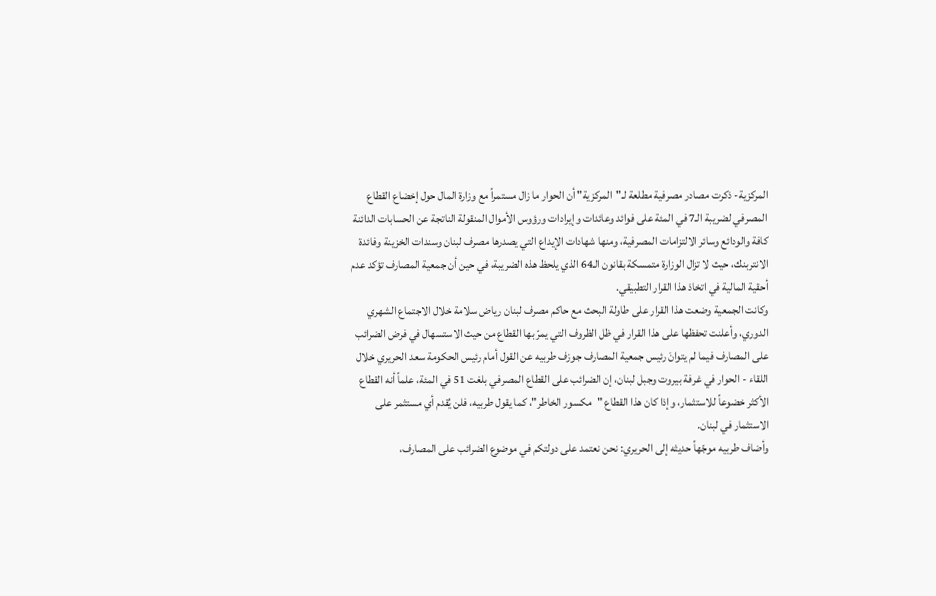المركزية- ذكرت مصادر مصرفية مطلعة لـ"المركزية" أن الحوار ما زال مستمراً مع وزارة المال حول إخضاع القطاع المصرفي لضريبة الـ7 في المئة على فوائد وعائدات وإيرادات ورؤوس الأموال المنقولة الناتجة عن الحسابات الدائنة كافة والودائع وسائر الالتزامات المصرفية، ومنها شهادات الإيداع التي يصدرها مصرف لبنان وسندات الخزينة وفائدة الانتربنك، حيث لا تزال الوزارة متمسكة بقانون الـ64 الذي يلحظ هذه الضريبة، في حين أن جمعية المصارف تؤكد عدم أحقية المالية في اتخاذ هذا القرار التطبيقي.
وكانت الجمعية وضعت هذا القرار على طاولة البحث مع حاكم مصرف لبنان رياض سلامة خلال الاجتماع الشهري الدوري، وأعلنت تحفظها على هذا القرار في ظل الظروف التي يمرّ بها القطاع من حيث الاستسهال في فرض الضرائب على المصارف فيما لم يتوانَ رئيس جمعية المصارف جوزف طربيه عن القول أمام رئيس الحكومة سعد الحريري خلال اللقاء - الحوار في غرفة بيروت وجبل لبنان، إن الضرائب على القطاع المصرفي بلغت 51 في المئة، علماً أنه القطاع الأكثر خضوعاً للاستثمار، وإذا كان هذا القطاع "مكسور الخاطر"، كما يقول طربيه، فلن يُقدم أي مستثمر على الاستثمار في لبنان.
وأضاف طربيه موجّهاً حديثه إلى الحريري: نحن نعتمد على دولتكم في موضوع الضرائب على المصارف،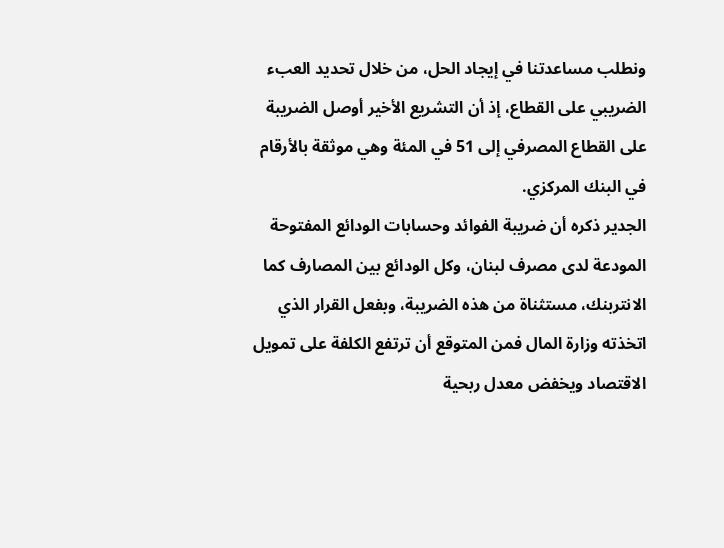ونطلب مساعدتنا في إيجاد الحل، من خلال تحديد العبء الضريبي على القطاع، إذ أن التشريع الأخير أوصل الضريبة على القطاع المصرفي إلى 51 في المئة وهي موثقة بالأرقام في البنك المركزي.
الجدير ذكره أن ضريبة الفوائد وحسابات الودائع المفتوحة المودعة لدى مصرف لبنان، وكل الودائع بين المصارف كما الانتربنك، مستثناة من هذه الضريبة، وبفعل القرار الذي اتخذته وزارة المال فمن المتوقع أن ترتفع الكلفة على تمويل الاقتصاد ويخفض معدل ربحية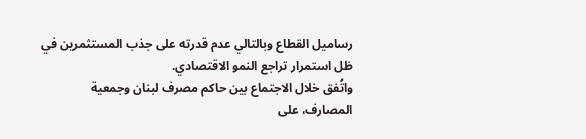رساميل القطاع وبالتالي عدم قدرته على جذب المستثمرين في ظل استمرار تراجع النمو الاقتصادي.
واتُفق خلال الاجتماع بين حاكم مصرف لبنان وجمعية المصارف، على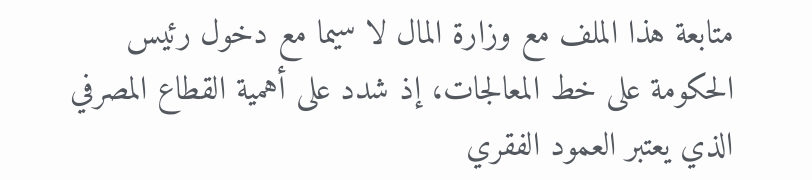متابعة هذا الملف مع وزارة المال لا سيما مع دخول رئيس الحكومة على خط المعالجات، إذ شدد على أهمية القطاع المصرفي الذي يعتبر العمود الفقري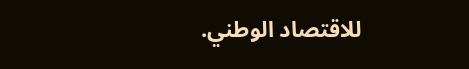للاقتصاد الوطني.